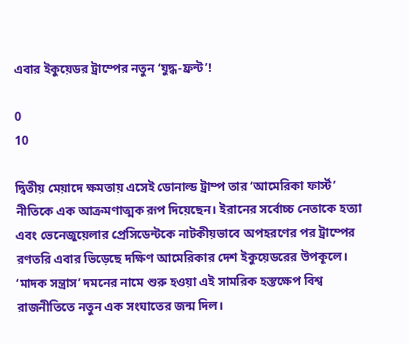এবার ইকুয়েডর ট্রাম্পের নতুন ‘যুদ্ধ-ফ্রন্ট’!

0
10

দ্বিতীয় মেয়াদে ক্ষমতায় এসেই ডোনাল্ড ট্রাম্প তার ‘আমেরিকা ফার্স্ট’ নীতিকে এক আক্রমণাত্মক রূপ দিয়েছেন। ইরানের সর্বোচ্চ নেতাকে হত্যা এবং ভেনেজুয়েলার প্রেসিডেন্টকে নাটকীয়ভাবে অপহরণের পর ট্রাম্পের রণতরি এবার ভিড়েছে দক্ষিণ আমেরিকার দেশ ইকুয়েডরের উপকূলে। ‘মাদক সন্ত্রাস’ দমনের নামে শুরু হওয়া এই সামরিক হস্তক্ষেপ বিশ্ব রাজনীতিতে নতুন এক সংঘাতের জন্ম দিল।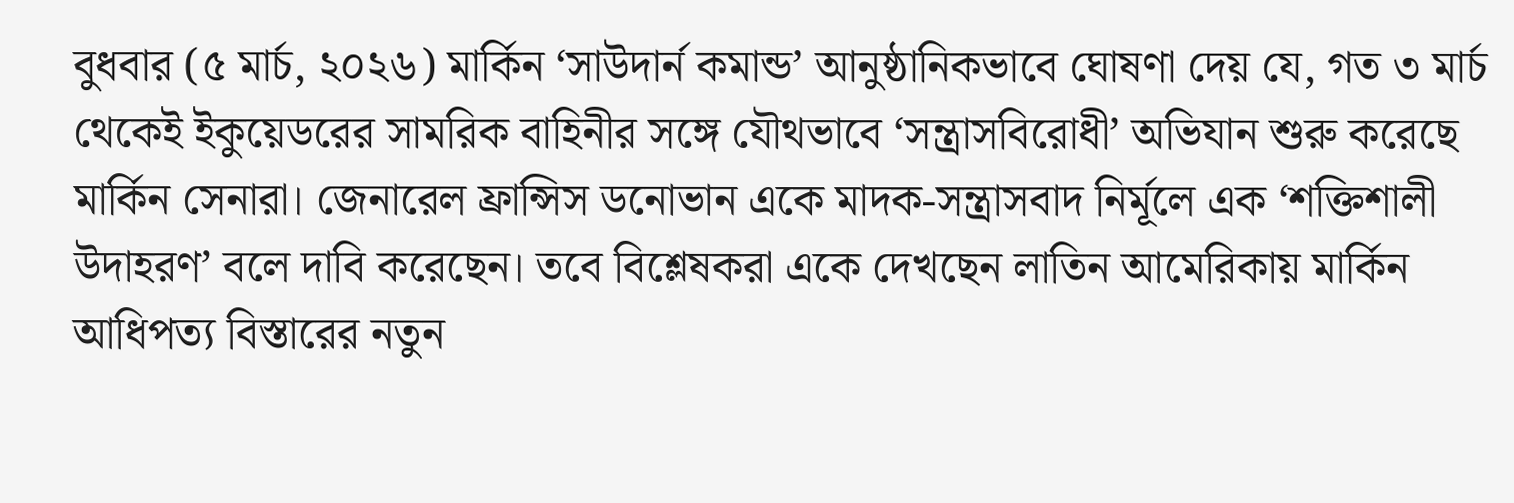বুধবার (৫ মার্চ, ২০২৬) মার্কিন ‘সাউদার্ন কমান্ড’ আনুষ্ঠানিকভাবে ঘোষণা দেয় যে, গত ৩ মার্চ থেকেই ইকুয়েডরের সামরিক বাহিনীর সঙ্গে যৌথভাবে ‘সন্ত্রাসবিরোধী’ অভিযান শুরু করেছে মার্কিন সেনারা। জেনারেল ফ্রান্সিস ডনোভান একে মাদক-সন্ত্রাসবাদ নির্মূলে এক ‘শক্তিশালী উদাহরণ’ বলে দাবি করেছেন। তবে বিশ্লেষকরা একে দেখছেন লাতিন আমেরিকায় মার্কিন আধিপত্য বিস্তারের নতুন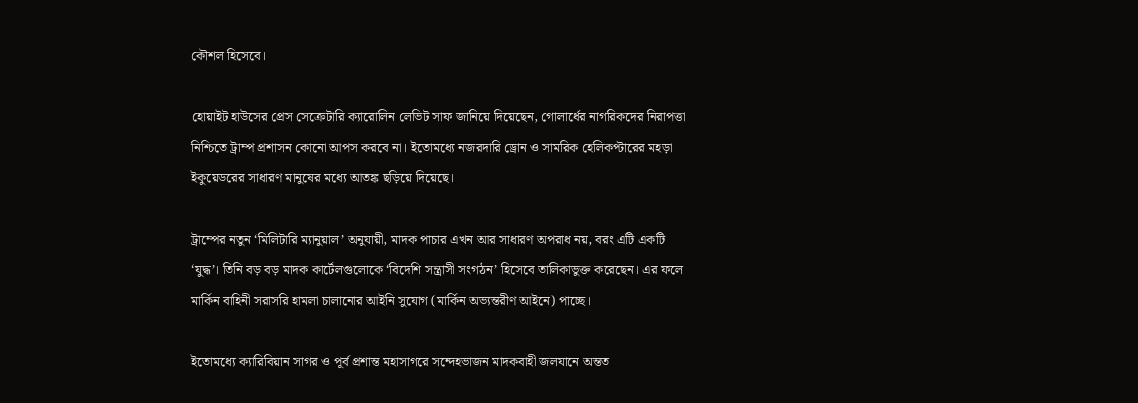কৌশল হিসেবে।

হোয়াইট হাউসের প্রেস সেক্রেটারি ক্যারোলিন লেভিট সাফ জানিয়ে দিয়েছেন, গোলার্ধের নাগরিকদের নিরাপত্তা নিশ্চিতে ট্রাম্প প্রশাসন কোনো আপস করবে না। ইতোমধ্যে নজরদারি ড্রোন ও সামরিক হেলিকপ্টারের মহড়া ইকুয়েডরের সাধারণ মানুষের মধ্যে আতঙ্ক ছড়িয়ে দিয়েছে।

ট্রাম্পের নতুন ‘মিলিটারি ম্যানুয়াল’ অনুযায়ী, মাদক পাচার এখন আর সাধারণ অপরাধ নয়, বরং এটি একটি ‘যুদ্ধ’। তিনি বড় বড় মাদক কার্টেলগুলোকে ‘বিদেশি সন্ত্রাসী সংগঠন’ হিসেবে তালিকাভুক্ত করেছেন। এর ফলে মার্কিন বাহিনী সরাসরি হামলা চালানোর আইনি সুযোগ (মার্কিন অভ্যন্তরীণ আইনে) পাচ্ছে।

ইতোমধ্যে ক্যারিবিয়ান সাগর ও পূর্ব প্রশান্ত মহাসাগরে সন্দেহভাজন মাদকবাহী জলযানে অন্তত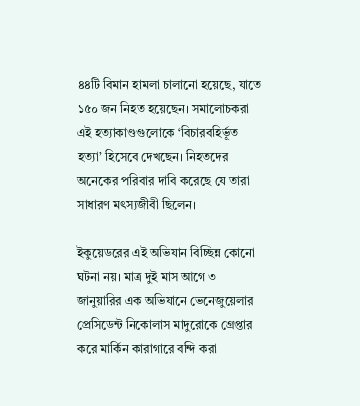৪৪টি বিমান হামলা চালানো হয়েছে, যাতে ১৫০ জন নিহত হয়েছেন। সমালোচকরা এই হত্যাকাণ্ডগুলোকে ‘বিচারবহির্ভূত হত্যা’ হিসেবে দেখছেন। নিহতদের অনেকের পরিবার দাবি করেছে যে তারা সাধারণ মৎস্যজীবী ছিলেন।

ইকুয়েডরের এই অভিযান বিচ্ছিন্ন কোনো ঘটনা নয়। মাত্র দুই মাস আগে ৩ জানুয়ারির এক অভিযানে ভেনেজুয়েলার প্রেসিডেন্ট নিকোলাস মাদুরোকে গ্রেপ্তার করে মার্কিন কারাগারে বন্দি করা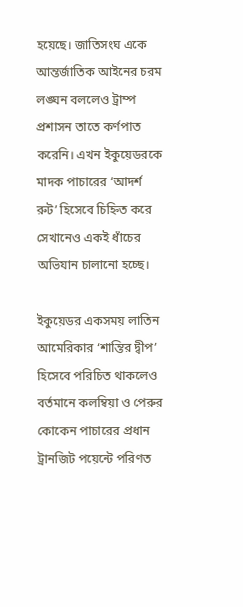হয়েছে। জাতিসংঘ একে আন্তর্জাতিক আইনের চরম লঙ্ঘন বললেও ট্রাম্প প্রশাসন তাতে কর্ণপাত করেনি। এখন ইকুয়েডরকে মাদক পাচারের ‘আদর্শ রুট’ হিসেবে চিহ্নিত করে সেখানেও একই ধাঁচের অভিযান চালানো হচ্ছে।

ইকুয়েডর একসময় লাতিন আমেরিকার ‘শান্তির দ্বীপ’ হিসেবে পরিচিত থাকলেও বর্তমানে কলম্বিয়া ও পেরুর কোকেন পাচারের প্রধান ট্রানজিট পয়েন্টে পরিণত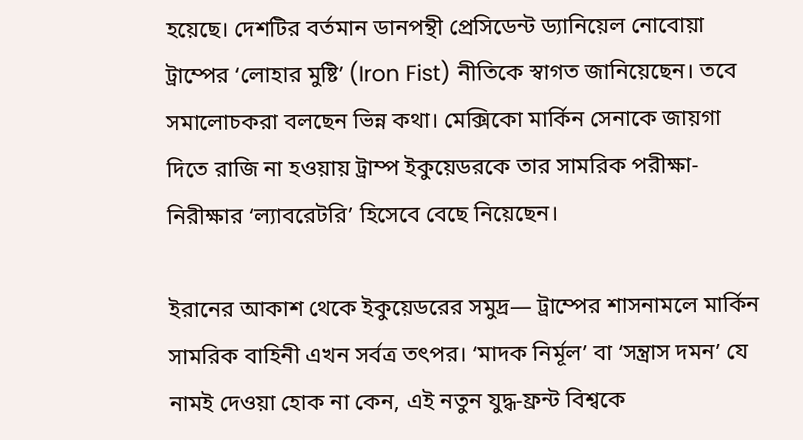হয়েছে। দেশটির বর্তমান ডানপন্থী প্রেসিডেন্ট ড্যানিয়েল নোবোয়া ট্রাম্পের ‘লোহার মুষ্টি’ (Iron Fist) নীতিকে স্বাগত জানিয়েছেন। তবে সমালোচকরা বলছেন ভিন্ন কথা। মেক্সিকো মার্কিন সেনাকে জায়গা দিতে রাজি না হওয়ায় ট্রাম্প ইকুয়েডরকে তার সামরিক পরীক্ষা-নিরীক্ষার ‘ল্যাবরেটরি’ হিসেবে বেছে নিয়েছেন।

ইরানের আকাশ থেকে ইকুয়েডরের সমুদ্র— ট্রাম্পের শাসনামলে মার্কিন সামরিক বাহিনী এখন সর্বত্র তৎপর। ‘মাদক নির্মূল’ বা ‘সন্ত্রাস দমন’ যে নামই দেওয়া হোক না কেন, এই নতুন যুদ্ধ-ফ্রন্ট বিশ্বকে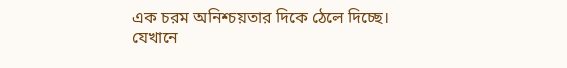এক চরম অনিশ্চয়তার দিকে ঠেলে দিচ্ছে। যেখানে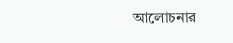আলোচনার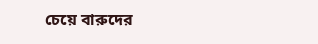চেয়ে বারুদের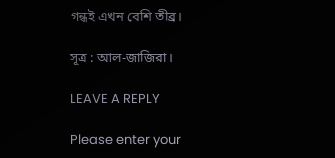গন্ধই এখন বেশি তীব্র।

সূত্র : আল-জাজিরা।

LEAVE A REPLY

Please enter your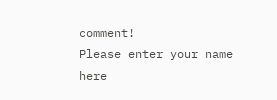comment!
Please enter your name here